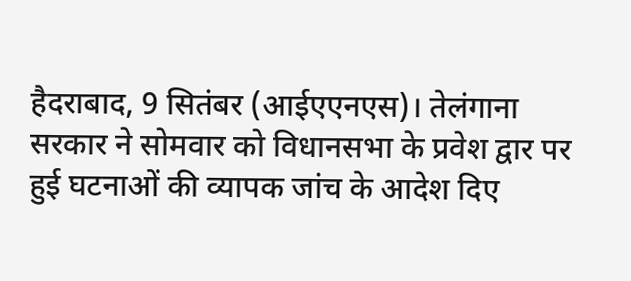हैदराबाद, 9 सितंबर (आईएएनएस)। तेलंगाना सरकार ने सोमवार को विधानसभा के प्रवेश द्वार पर हुई घटनाओं की व्यापक जांच के आदेश दिए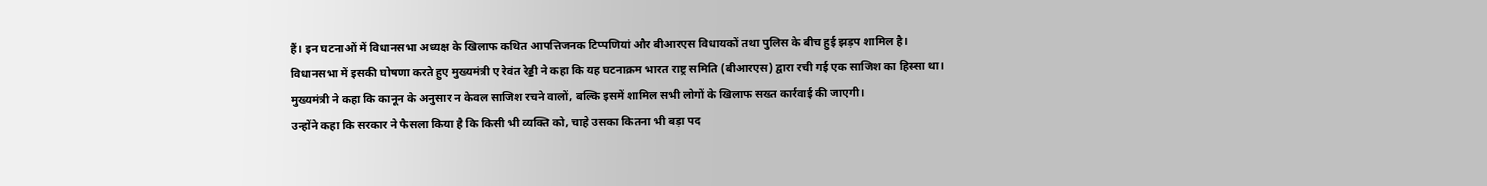हैं। इन घटनाओं में विधानसभा अध्यक्ष के खिलाफ कथित आपत्तिजनक टिप्पणियां और बीआरएस विधायकों तथा पुलिस के बीच हुई झड़प शामिल है।
विधानसभा में इसकी घोषणा करते हुए मुख्यमंत्री ए रेवंत रेड्डी ने कहा कि यह घटनाक्रम भारत राष्ट्र समिति (बीआरएस) द्वारा रची गई एक साजिश का हिस्सा था।
मुख्यमंत्री ने कहा कि कानून के अनुसार न केवल साजिश रचने वालों, बल्कि इसमें शामिल सभी लोगों के खिलाफ सख्त कार्रवाई की जाएगी।
उन्होंने कहा कि सरकार ने फैसला किया है कि किसी भी व्यक्ति को, चाहे उसका कितना भी बड़ा पद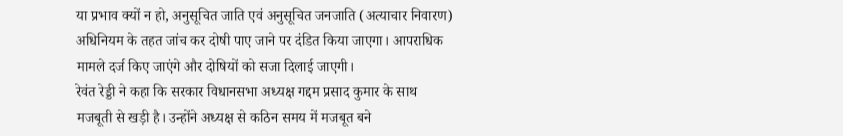या प्रभाव क्यों न हो, अनुसूचित जाति एवं अनुसूचित जनजाति (अत्याचार निवारण) अधिनियम के तहत जांच कर दोषी पाए जाने पर दंडित किया जाएगा। आपराधिक मामले दर्ज किए जाएंगे और दोषियों को सजा दिलाई जाएगी।
रेवंत रेड्डी ने कहा कि सरकार विधानसभा अध्यक्ष गद्दम प्रसाद कुमार के साथ मजबूती से खड़ी है। उन्होंने अध्यक्ष से कठिन समय में मजबूत बने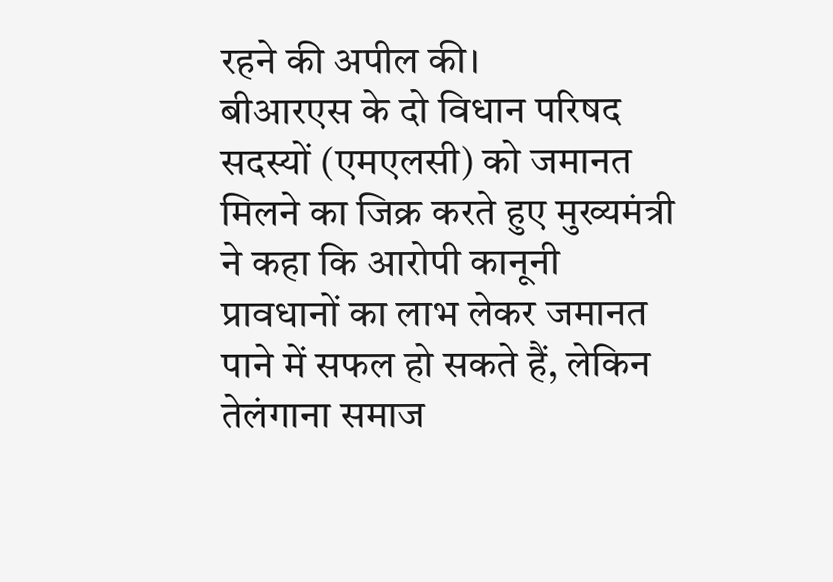रहने की अपील की।
बीआरएस के दो विधान परिषद सदस्यों (एमएलसी) को जमानत मिलने का जिक्र करते हुए मुख्यमंत्री ने कहा कि आरोपी कानूनी प्रावधानों का लाभ लेकर जमानत पाने में सफल हो सकते हैं, लेकिन तेलंगाना समाज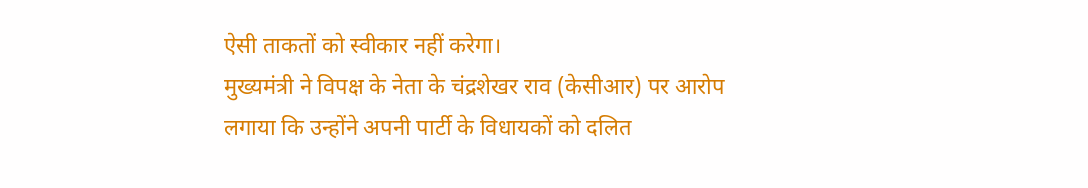ऐसी ताकतों को स्वीकार नहीं करेगा।
मुख्यमंत्री ने विपक्ष के नेता के चंद्रशेखर राव (केसीआर) पर आरोप लगाया कि उन्होंने अपनी पार्टी के विधायकों को दलित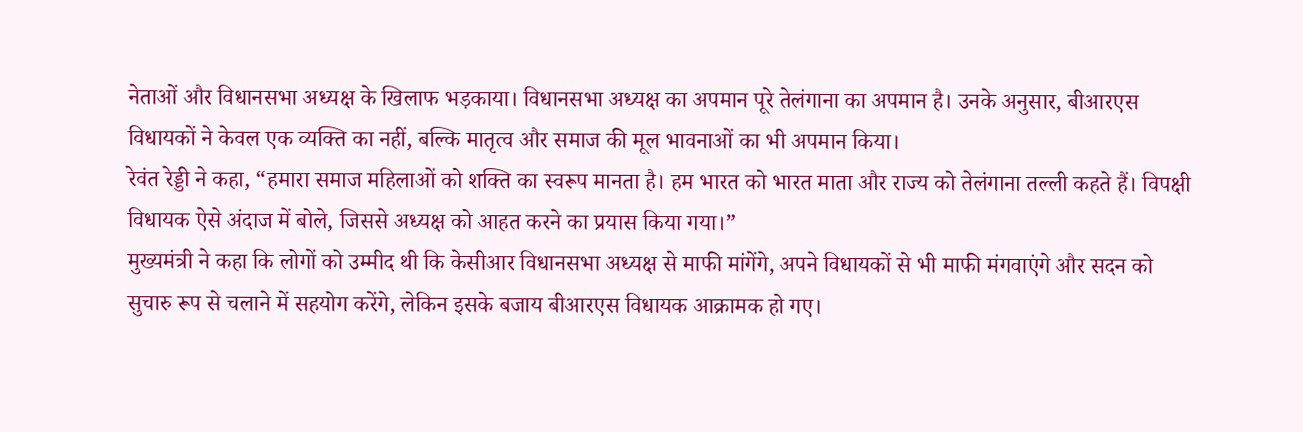नेताओं और विधानसभा अध्यक्ष के खिलाफ भड़काया। विधानसभा अध्यक्ष का अपमान पूरे तेलंगाना का अपमान है। उनके अनुसार, बीआरएस विधायकों ने केवल एक व्यक्ति का नहीं, बल्कि मातृत्व और समाज की मूल भावनाओं का भी अपमान किया।
रेवंत रेड्डी ने कहा, “हमारा समाज महिलाओं को शक्ति का स्वरूप मानता है। हम भारत को भारत माता और राज्य को तेलंगाना तल्ली कहते हैं। विपक्षी विधायक ऐसे अंदाज में बोले, जिससे अध्यक्ष को आहत करने का प्रयास किया गया।”
मुख्यमंत्री ने कहा कि लोगों को उम्मीद थी कि केसीआर विधानसभा अध्यक्ष से माफी मांगेंगे, अपने विधायकों से भी माफी मंगवाएंगे और सदन को सुचारु रूप से चलाने में सहयोग करेंगे, लेकिन इसके बजाय बीआरएस विधायक आक्रामक हो गए।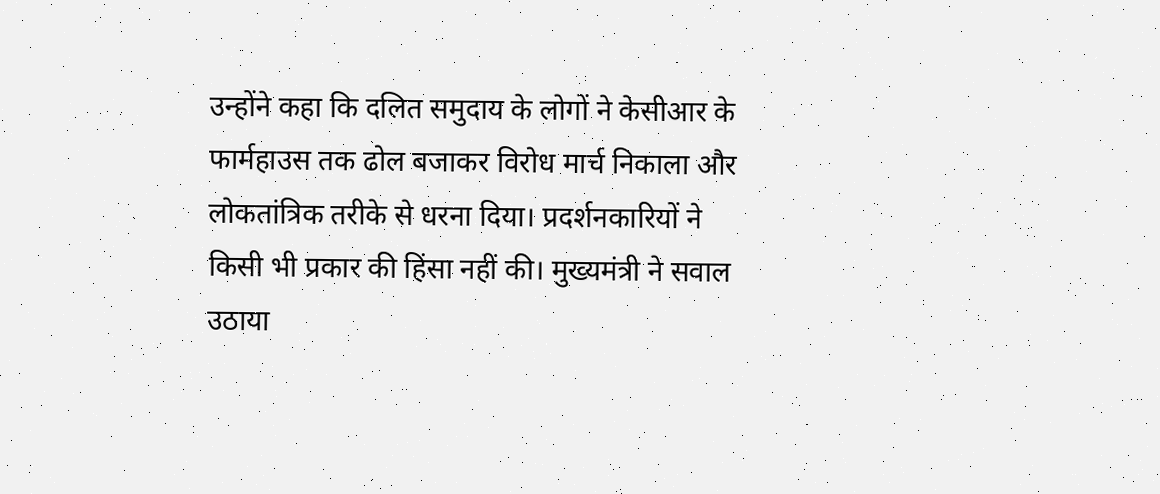उन्होंने कहा कि दलित समुदाय के लोगों ने केसीआर के फार्महाउस तक ढोल बजाकर विरोध मार्च निकाला और लोकतांत्रिक तरीके से धरना दिया। प्रदर्शनकारियों ने किसी भी प्रकार की हिंसा नहीं की। मुख्यमंत्री ने सवाल उठाया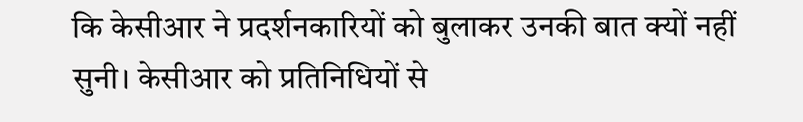कि केसीआर ने प्रदर्शनकारियों को बुलाकर उनकी बात क्यों नहीं सुनी। केसीआर को प्रतिनिधियों से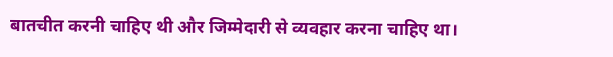बातचीत करनी चाहिए थी और जिम्मेदारी से व्यवहार करना चाहिए था।